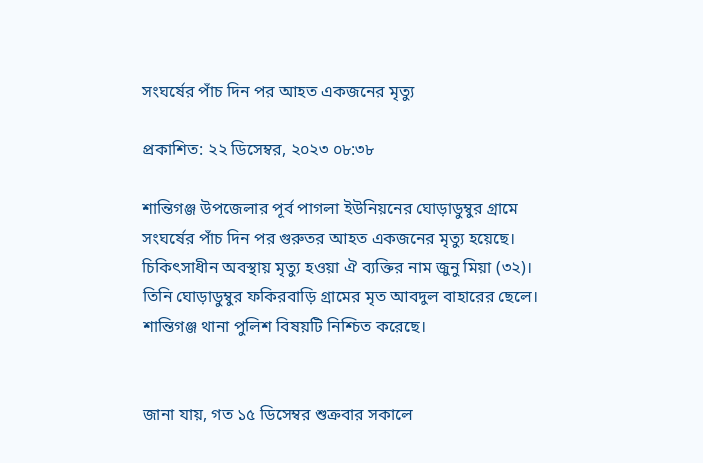সংঘর্ষের পাঁচ দিন পর আহত একজনের মৃত্যু

প্রকাশিত: ২২ ডিসেম্বর, ২০২৩ ০৮:৩৮

শান্তিগঞ্জ উপজেলার পূর্ব পাগলা ইউনিয়নের ঘোড়াডুম্বুর গ্রামে সংঘর্ষের পাঁচ দিন পর গুরুতর আহত একজনের মৃত্যু হয়েছে। চিকিৎসাধীন অবস্থায় মৃত্যু হওয়া ঐ ব্যক্তির নাম জুনু মিয়া (৩২)। তিনি ঘোড়াডুম্বুর ফকিরবাড়ি গ্রামের মৃত আবদুল বাহারের ছেলে। শান্তিগঞ্জ থানা পুলিশ বিষয়টি নিশ্চিত করেছে।


জানা যায়, গত ১৫ ডিসেম্বর শুক্রবার সকালে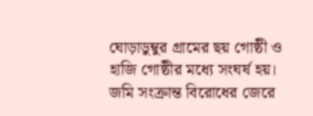ঘোড়াডুম্বুর গ্রামের ছয় গোষ্ঠী ও হাজি গোষ্ঠীর মধ্যে সংঘর্ষ হয়। জমি সংক্রান্ত বিরোধের জেরে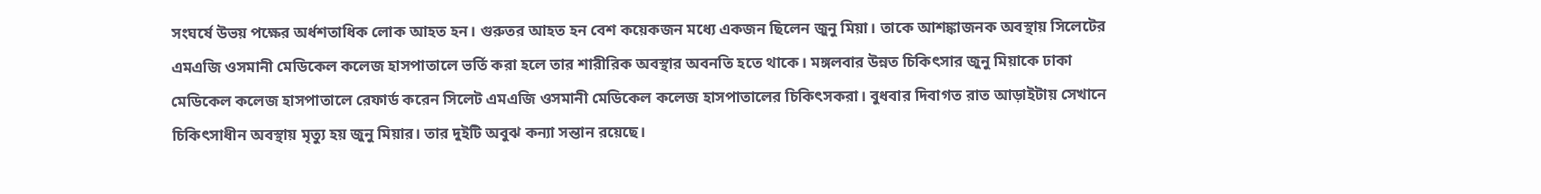সংঘর্ষে উভয় পক্ষের অর্ধশতাধিক লোক আহত হন। গুরুতর আহত হন বেশ কয়েকজন মধ্যে একজন ছিলেন জুনু মিয়া। তাকে আশঙ্কাজনক অবস্থায় সিলেটের এমএজি ওসমানী মেডিকেল কলেজ হাসপাতালে ভর্তি করা হলে তার শারীরিক অবস্থার অবনতি হতে থাকে। মঙ্গলবার উন্নত চিকিৎসার জুনু মিয়াকে ঢাকা মেডিকেল কলেজ হাসপাতালে রেফার্ড করেন সিলেট এমএজি ওসমানী মেডিকেল কলেজ হাসপাতালের চিকিৎসকরা। বুধবার দিবাগত রাত আড়াইটায় সেখানে চিকিৎসাধীন অবস্থায় মৃত্যু হয় জুনু মিয়ার। তার দুইটি অবুঝ কন্যা সন্তান রয়েছে।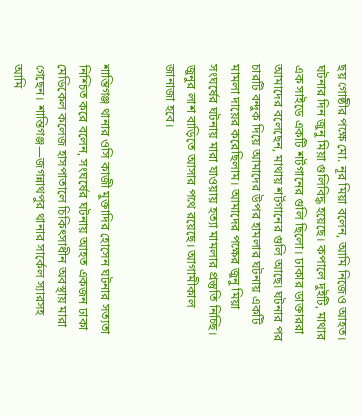ছয় গোষ্ঠীর পক্ষে মো. নূর মিয়া বলেন, আমি নিজেও আহত। ঘটনার দিন জুনু মিয়া গুলিবিদ্ধ হয়েছে। কপালে দুইটি, মাথার এক সাইডে একটি শর্টগানের গুলি ছিলো। ঢাকার ডাক্তাররা আমাদের বলেছেন, মাথায় শর্টগানের গুলি আছে৷ ঘটনার পর চারটি বন্দুক দিয়ে আমাদের উপর হামলার ঘটনায় একটি মামলা দায়ের করেছিলাম। আমাদের পক্ষের জুনু মিয়া সংঘর্ষের ঘটনায় মারা যাওয়ায় হত্যা মামলার প্রস্তুতি নিচ্ছি। জুনুর লাশ বাড়িতে আসার পথে রয়েছে। আগামীকাল জানাজা হবে।


শান্তিগঞ্জ থানার ওসি কাজী মুক্তাদির হোসেন ঘটনার সত্যতা নিশ্চিত করে বলেন, সংঘর্ষের ঘটনায় আহত একজন ঢাকা মেডিকেল কলেজ হাসপাতালে চিকিৎসাধীন অবস্থায় মারা গেছেন। শান্তিগঞ্জ—জগন্নাথপুর থানার সার্কেল স্যারসহ আমি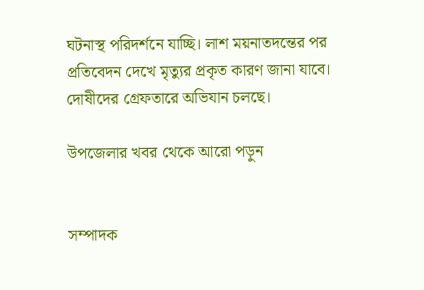ঘটনাস্থ পরিদর্শনে যাচ্ছি। লাশ ময়নাতদন্তের পর প্রতিবেদন দেখে মৃত্যুর প্রকৃত কারণ জানা যাবে। দোষীদের গ্রেফতারে অভিযান চলছে।

উপজেলার খবর থেকে আরো পড়ুন


সম্পাদক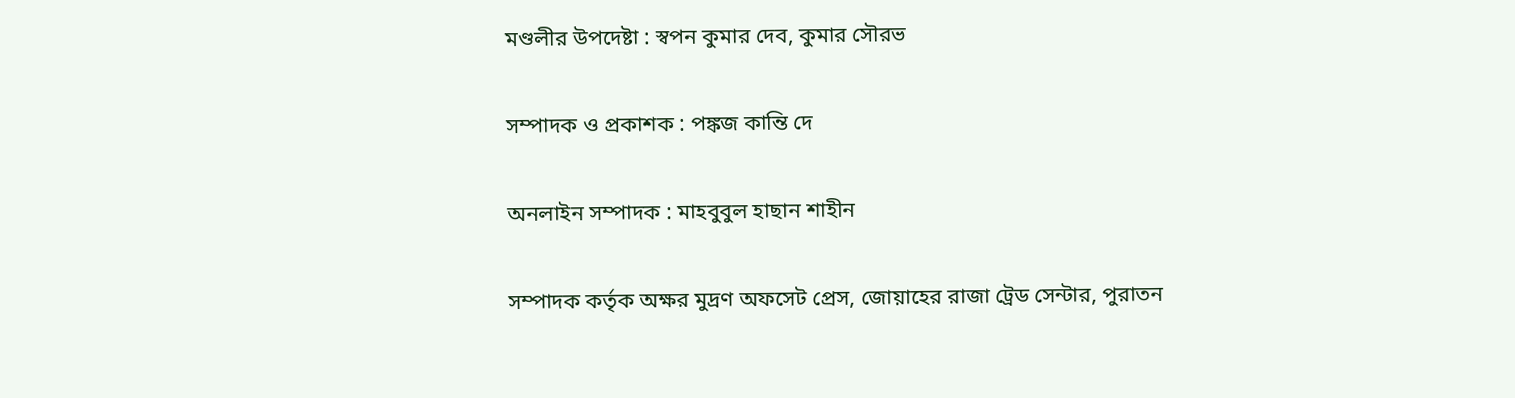মণ্ডলীর উপদেষ্টা : স্বপন কুমার দেব, কুমার সৌরভ

সম্পাদক ও প্রকাশক : পঙ্কজ কান্তি দে

অনলাইন সম্পাদক : মাহবুবুল হাছান শাহীন

সম্পাদক কর্তৃক অক্ষর মুদ্রণ অফসেট প্রেস, জোয়াহের রাজা ট্রেড সেন্টার, পুরাতন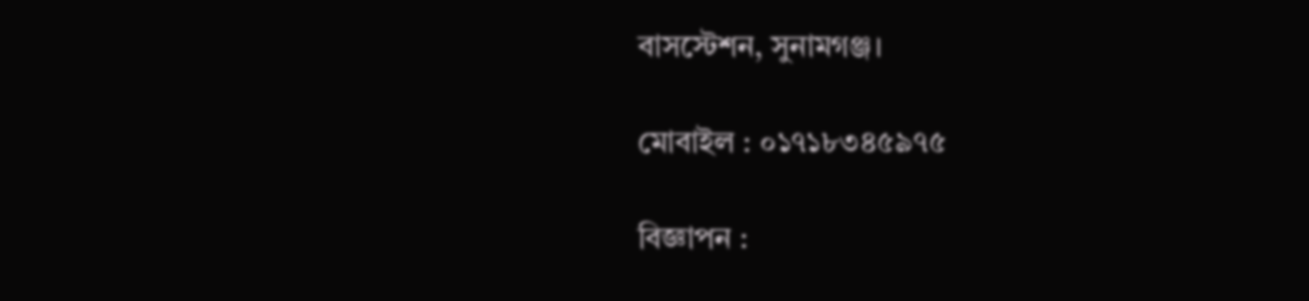বাসস্টেশন, সুনামগঞ্জ।

মোবাইল : ০১৭১৮৩৪৫৯৭৫

বিজ্ঞাপন :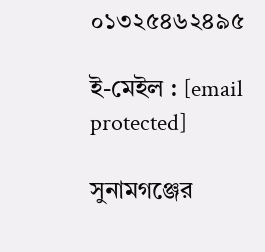০১৩২৫৪৬২৪৯৫

ই-মেইল : [email protected]

সুনামগঞ্জের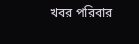খবর পরিবার